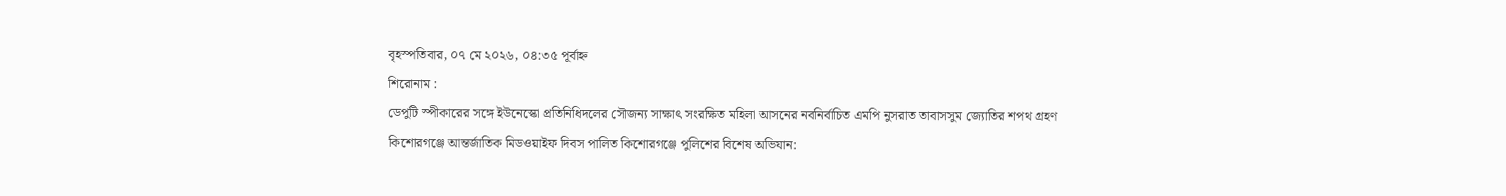বৃহস্পতিবার, ০৭ মে ২০২৬, ০৪:৩৫ পূর্বাহ্ন
শিরোনাম :
ডেপুটি স্পীকারের সঙ্গে ইউনেস্কো প্রতিনিধিদলের সৌজন্য সাক্ষাৎ সংরক্ষিত মহিলা আসনের নবনির্বাচিত এমপি নুসরাত তাবাসসুম জ্যোতির শপথ গ্রহণ কিশোরগঞ্জে আন্তর্জাতিক মিডওয়াইফ দিবস পালিত কিশোরগঞ্জে পুলিশের বিশেষ অভিযান: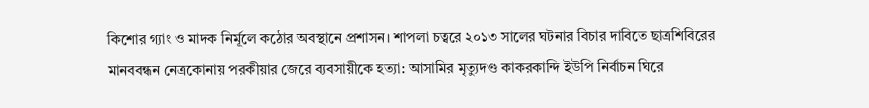কিশোর গ্যাং ও মাদক নির্মূলে কঠোর অবস্থানে প্রশাসন। শাপলা চত্বরে ২০১৩ সালের ঘটনার বিচার দাবিতে ছাত্রশিবিরের মানববন্ধন নেত্রকোনায় পরকীয়ার জেরে ব্যবসায়ীকে হত্যা: আসামির মৃত্যুদণ্ড কাকরকান্দি ইউপি নির্বাচন ঘিরে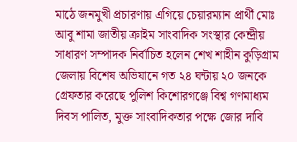মাঠে জনমুখী প্রচারণায় এগিয়ে চেয়ারম্যান প্রার্থী মোঃ আবু শামা জাতীয় ক্রাইম সাংবাদিক সংস্থার কেন্দ্রীয় সাধারণ সম্পাদক নির্বাচিত হলেন শেখ শাহীন কুড়িগ্রাম জেলায় বিশেষ অভিযানে গত ২৪ ঘন্টায় ২০ জনকে গ্রেফতার করেছে পুলিশ কিশোরগঞ্জে বিশ্ব গণমাধ্যম দিবস পালিত, মুক্ত সাংবাদিকতার পক্ষে জোর দাবি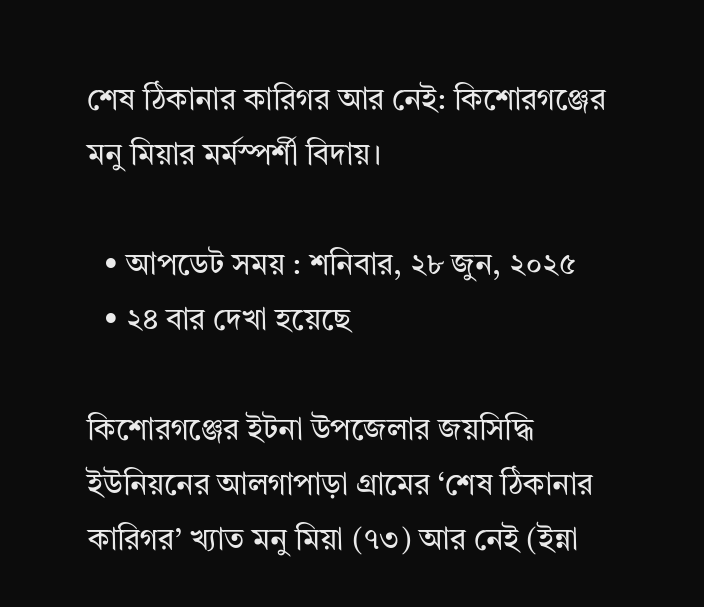শেষ ঠিকানার কারিগর আর নেই: কিশোরগঞ্জের মনু মিয়ার মর্মস্পর্শী বিদায়।

  • আপডেট সময় : শনিবার, ২৮ জুন, ২০২৫
  • ২৪ বার দেখা হয়েছে

কিশোরগঞ্জের ইটনা উপজেলার জয়সিদ্ধি ইউনিয়নের আলগাপাড়া গ্রামের ‘শেষ ঠিকানার কারিগর’ খ্যাত মনু মিয়া (৭৩) আর নেই (ইন্না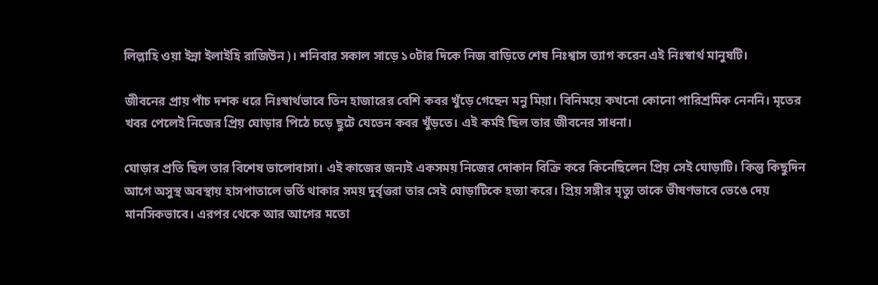লিল্লাহি ওয়া ইন্না ইলাইহি রাজিউন)। শনিবার সকাল সাড়ে ১০টার দিকে নিজ বাড়িতে শেষ নিঃশ্বাস ত্যাগ করেন এই নিঃস্বার্থ মানুষটি।

জীবনের প্রায় পাঁচ দশক ধরে নিঃস্বার্থভাবে তিন হাজারের বেশি কবর খুঁড়ে গেছেন মনু মিয়া। বিনিময়ে কখনো কোনো পারিশ্রমিক নেননি। মৃতের খবর পেলেই নিজের প্রিয় ঘোড়ার পিঠে চড়ে ছুটে যেতেন কবর খুঁড়তে। এই কর্মই ছিল তার জীবনের সাধনা।

ঘোড়ার প্রতি ছিল তার বিশেষ ভালোবাসা। এই কাজের জন্যই একসময় নিজের দোকান বিক্রি করে কিনেছিলেন প্রিয় সেই ঘোড়াটি। কিন্তু কিছুদিন আগে অসুস্থ অবস্থায় হাসপাতালে ভর্তি থাকার সময় দুর্বৃত্তরা তার সেই ঘোড়াটিকে হত্যা করে। প্রিয় সঙ্গীর মৃত্যু তাকে ভীষণভাবে ভেঙে দেয় মানসিকভাবে। এরপর থেকে আর আগের মতো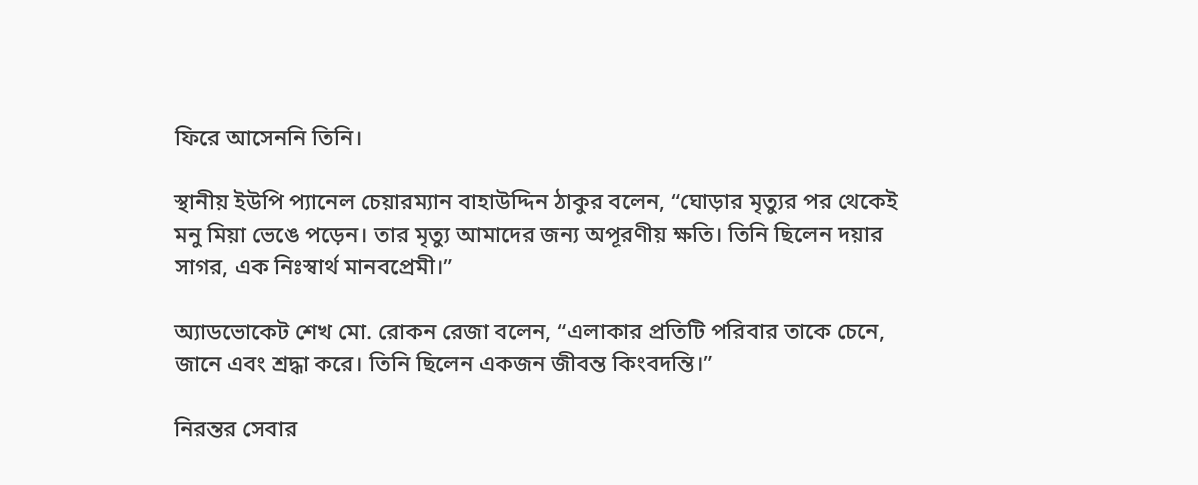ফিরে আসেননি তিনি।

স্থানীয় ইউপি প্যানেল চেয়ারম্যান বাহাউদ্দিন ঠাকুর বলেন, “ঘোড়ার মৃত্যুর পর থেকেই মনু মিয়া ভেঙে পড়েন। তার মৃত্যু আমাদের জন্য অপূরণীয় ক্ষতি। তিনি ছিলেন দয়ার সাগর, এক নিঃস্বার্থ মানবপ্রেমী।”

অ্যাডভোকেট শেখ মো. রোকন রেজা বলেন, “এলাকার প্রতিটি পরিবার তাকে চেনে, জানে এবং শ্রদ্ধা করে। তিনি ছিলেন একজন জীবন্ত কিংবদন্তি।”

নিরন্তর সেবার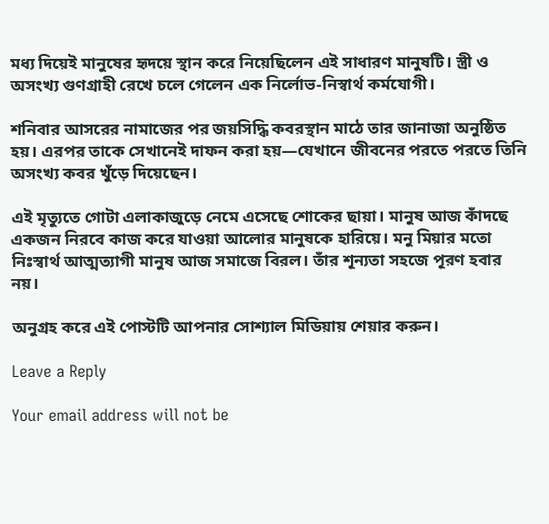মধ্য দিয়েই মানুষের হৃদয়ে স্থান করে নিয়েছিলেন এই সাধারণ মানুষটি। স্ত্রী ও অসংখ্য গুণগ্রাহী রেখে চলে গেলেন এক নির্লোভ-নিস্বার্থ কর্মযোগী।

শনিবার আসরের নামাজের পর জয়সিদ্ধি কবরস্থান মাঠে তার জানাজা অনুষ্ঠিত হয়। এরপর তাকে সেখানেই দাফন করা হয়—যেখানে জীবনের পরতে পরতে তিনি অসংখ্য কবর খুঁড়ে দিয়েছেন।

এই মৃত্যুতে গোটা এলাকাজুড়ে নেমে এসেছে শোকের ছায়া। মানুষ আজ কাঁদছে একজন নিরবে কাজ করে যাওয়া আলোর মানুষকে হারিয়ে। মনু মিয়ার মতো নিঃস্বার্থ আত্মত্যাগী মানুষ আজ সমাজে বিরল। তাঁর শূন্যতা সহজে পূরণ হবার নয়।

অনুগ্রহ করে এই পোস্টটি আপনার সোশ্যাল মিডিয়ায় শেয়ার করুন।

Leave a Reply

Your email address will not be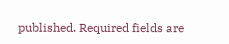published. Required fields are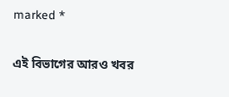marked *

এই বিভাগের আরও খবর